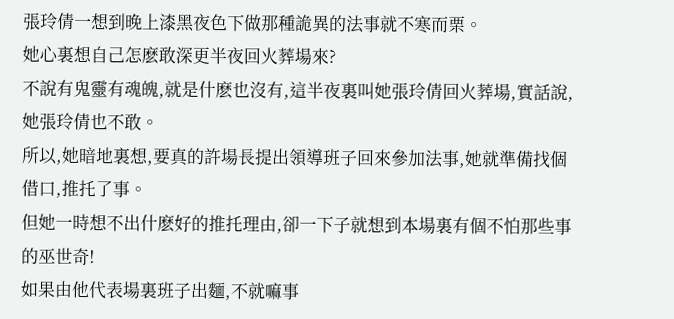張玲倩一想到晚上漆黑夜色下做那種詭異的法事就不寒而栗。
她心裏想自己怎麽敢深更半夜回火葬場來?
不說有鬼靈有魂魄,就是什麽也沒有,這半夜裏叫她張玲倩回火葬場,實話說,她張玲倩也不敢。
所以,她暗地裏想,要真的許場長提出領導班子回來參加法事,她就準備找個借口,推托了事。
但她一時想不出什麽好的推托理由,卻一下子就想到本場裏有個不怕那些事的巫世奇!
如果由他代表場裏班子出麵,不就嘛事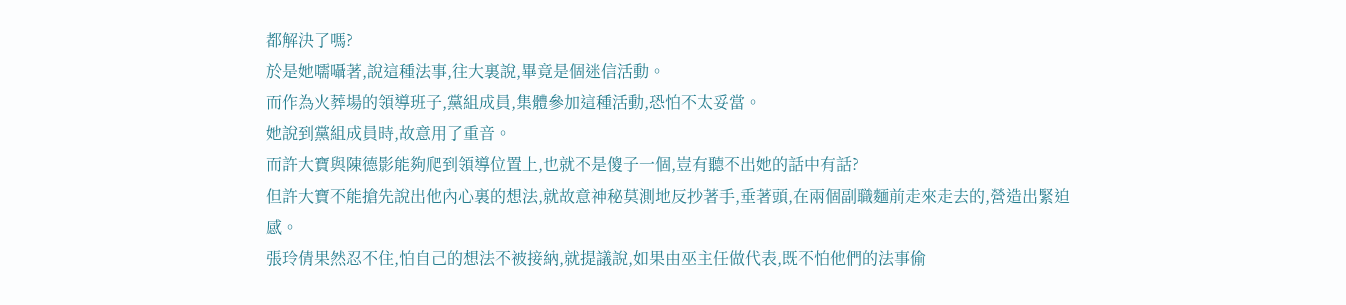都解決了嗎?
於是她嚅囁著,說這種法事,往大裏說,畢竟是個迷信活動。
而作為火葬場的領導班子,黨組成員,集體參加這種活動,恐怕不太妥當。
她說到黨組成員時,故意用了重音。
而許大寶與陳德影能夠爬到領導位置上,也就不是傻子一個,豈有聽不出她的話中有話?
但許大寶不能搶先說出他內心裏的想法,就故意神秘莫測地反抄著手,垂著頭,在兩個副職麵前走來走去的,營造出緊迫感。
張玲倩果然忍不住,怕自己的想法不被接納,就提議說,如果由巫主任做代表,既不怕他們的法事偷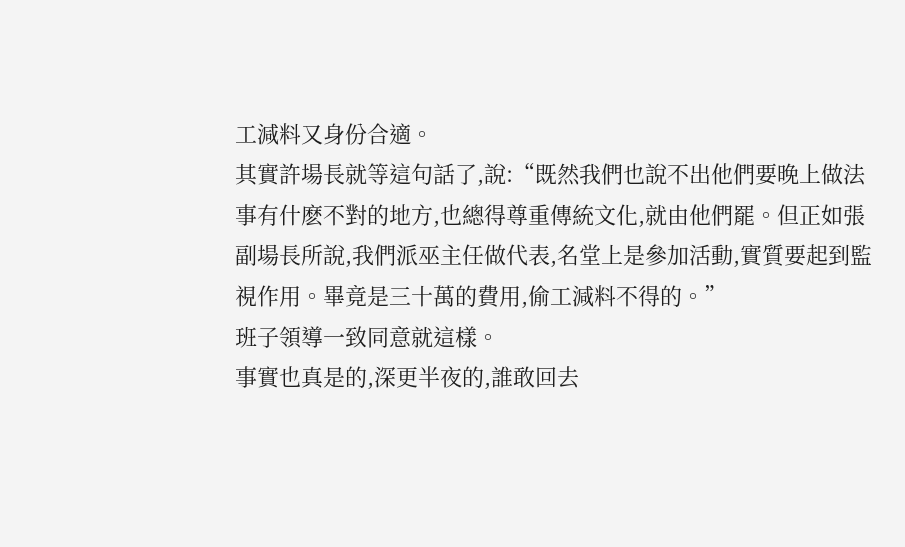工減料又身份合適。
其實許場長就等這句話了,說:“既然我們也說不出他們要晚上做法事有什麽不對的地方,也總得尊重傳統文化,就由他們罷。但正如張副場長所說,我們派巫主任做代表,名堂上是參加活動,實質要起到監視作用。畢竟是三十萬的費用,偷工減料不得的。”
班子領導一致同意就這樣。
事實也真是的,深更半夜的,誰敢回去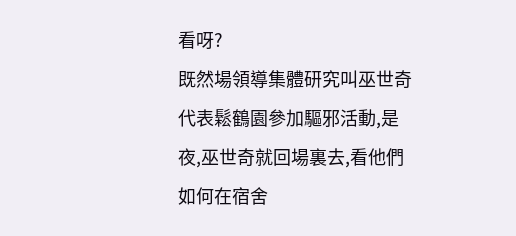看呀?
既然場領導集體研究叫巫世奇代表鬆鶴園參加驅邪活動,是夜,巫世奇就回場裏去,看他們如何在宿舍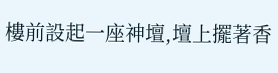樓前設起一座神壇,壇上擺著香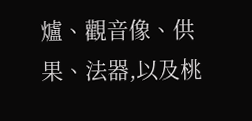爐、觀音像、供果、法器,以及桃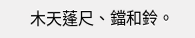木天蓬尺、鐺和鈴。